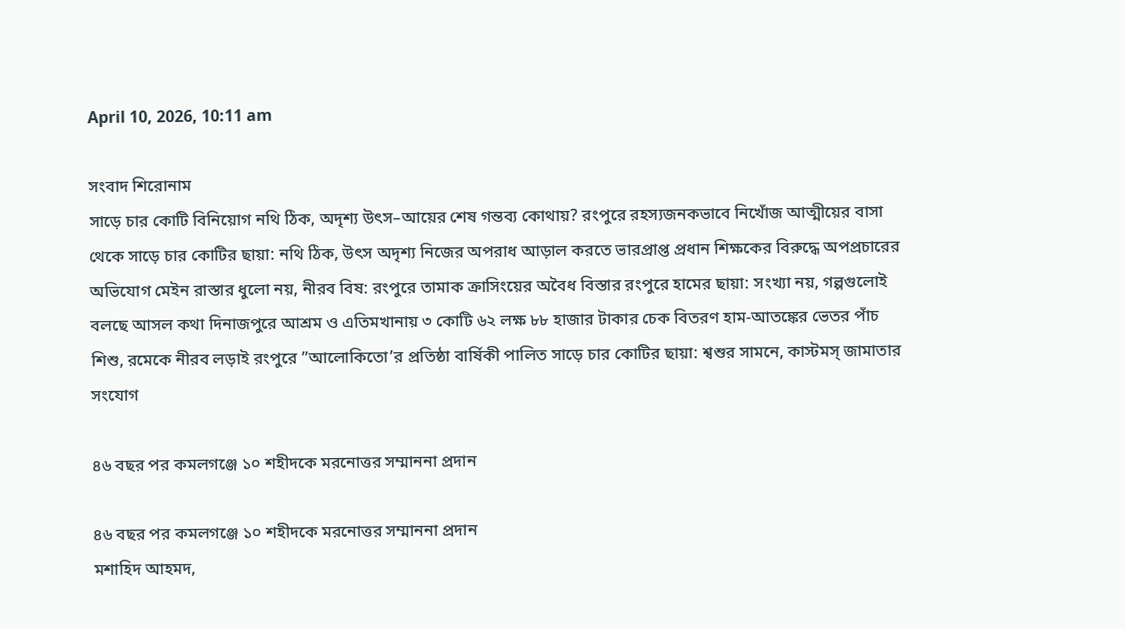April 10, 2026, 10:11 am

সংবাদ শিরোনাম
সাড়ে চার কোটি বিনিয়োগ নথি ঠিক, অদৃশ্য উৎস–আয়ের শেষ গন্তব্য কোথায়? রংপুরে রহস্যজনকভাবে নিখোঁজ আত্মীয়ের বাসা থেকে সাড়ে চার কোটির ছায়া: নথি ঠিক, উৎস অদৃশ্য নিজের অপরাধ আড়াল করতে ভারপ্রাপ্ত প্রধান শিক্ষকের বিরুদ্ধে অপপ্রচারের অভিযোগ মেইন রাস্তার ধুলো নয়, নীরব বিষ: রংপুরে তামাক ক্রাসিংয়ের অবৈধ বিস্তার রংপুরে হামের ছায়া: সংখ্যা নয়, গল্পগুলোই বলছে আসল কথা দিনাজপুরে আশ্রম ও এতিমখানায় ৩ কোটি ৬২ লক্ষ ৮৮ হাজার টাকার চেক বিতরণ হাম-আতঙ্কের ভেতর পাঁচ শিশু, রমেকে নীরব লড়াই রংপুরে ”আলোকিতো’র প্রতিষ্ঠা বার্ষিকী পালিত সাড়ে চার কোটির ছায়া: শ্বশুর সামনে, কাস্টমস্ জামাতার সংযোগ

৪৬ বছর পর কমলগঞ্জে ১০ শহীদকে মরনোত্তর সম্মাননা প্রদান

৪৬ বছর পর কমলগঞ্জে ১০ শহীদকে মরনোত্তর সম্মাননা প্রদান
মশাহিদ আহমদ,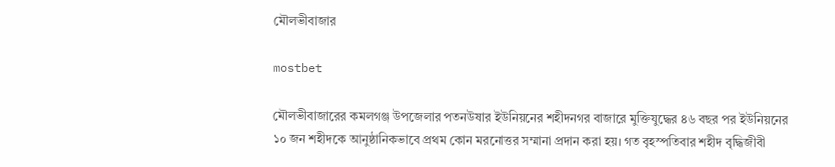মৌলভীবাজার

mostbet

মৌলভীবাজারের কমলগঞ্জ উপজেলার পতনউষার ইউনিয়নের শহীদনগর বাজারে মুক্তিযুদ্ধের ৪৬ বছর পর ইউনিয়নের ১০ জন শহীদকে আনুষ্ঠানিকভাবে প্রথম কোন মরনোত্তর সম্মানা প্রদান করা হয়। গত বৃহস্পতিবার শহীদ বৃদ্ধিজীবী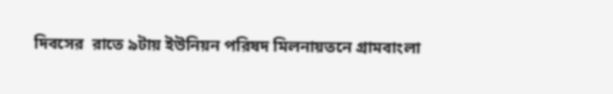দিবসের  রাতে ৯টায় ইউনিয়ন পরিষদ মিলনায়তনে গ্রামবাংলা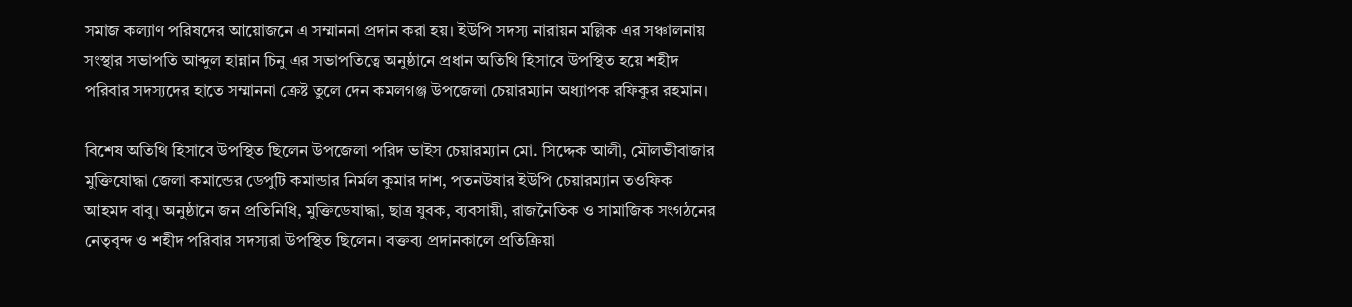সমাজ কল্যাণ পরিষদের আয়োজনে এ সম্মাননা প্রদান করা হয়। ইউপি সদস্য নারায়ন মল্লিক এর সঞ্চালনায় সংস্থার সভাপতি আব্দুল হান্নান চিনু এর সভাপতিত্বে অনুষ্ঠানে প্রধান অতিথি হিসাবে উপস্থিত হয়ে শহীদ পরিবার সদস্যদের হাতে সম্মাননা ক্রেষ্ট তুলে দেন কমলগঞ্জ উপজেলা চেয়ারম্যান অধ্যাপক রফিকুর রহমান।

বিশেষ অতিথি হিসাবে উপস্থিত ছিলেন উপজেলা পরিদ ভাইস চেয়ারম্যান মো. সিদ্দেক আলী, মৌলভীবাজার মুক্তিযোদ্ধা জেলা কমান্ডের ডেপুটি কমান্ডার নির্মল কুমার দাশ, পতনউষার ইউপি চেয়ারম্যান তওফিক আহমদ বাবু। অনুষ্ঠানে জন প্রতিনিধি, মুক্তিডেযাদ্ধা, ছাত্র যুবক, ব্যবসায়ী, রাজনৈতিক ও সামাজিক সংগঠনের নেতৃবৃন্দ ও শহীদ পরিবার সদস্যরা উপস্থিত ছিলেন। বক্তব্য প্রদানকালে প্রতিক্রিয়া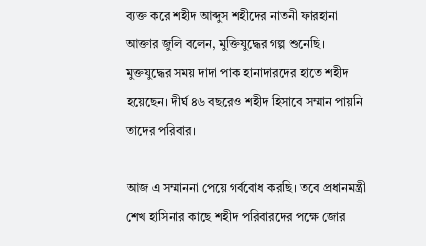ব্যক্ত করে শহীদ আব্দুস শহীদের নাতনী ফারহানা আক্তার জুলি বলেন, মুক্তিযুদ্ধের গল্প শুনেছি। মুক্তযুদ্ধের সময় দাদা পাক হানাদারদের হাতে শহীদ হয়েছেন। দীর্ঘ ৪৬ বছরেও শহীদ হিসাবে সম্মান পায়নি তাদের পরিবার।

আজ এ সম্মাননা পেয়ে গর্ববোধ করছি। তবে প্রধানমন্ত্রী শেখ হাসিনার কাছে শহীদ পরিবারদের পক্ষে জোর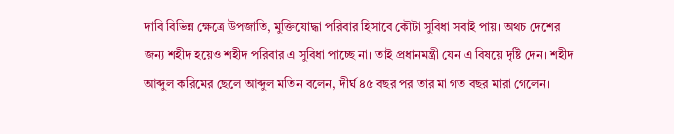দাবি বিভিন্ন ক্ষেত্রে উপজাতি, মুক্তিযোদ্ধা পরিবার হিসাবে কৌটা সুবিধা সবাই পায়। অথচ দেশের জন্য শহীদ হয়েও শহীদ পরিবার এ সুবিধা পাচ্ছে না। তাই প্রধানমন্ত্রী যেন এ বিষয়ে দৃষ্টি দেন। শহীদ আব্দুল করিমের ছেলে আব্দুল মতিন বলেন, দীর্ঘ ৪৫ বছর পর তার মা গত বছর মারা গেলেন।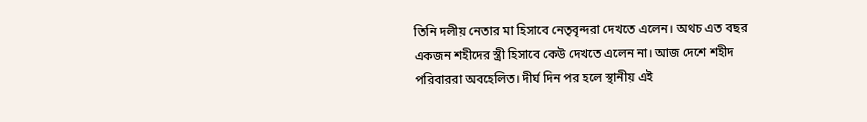তিনি দলীয় নেতার মা হিসাবে নেতৃবৃন্দরা দেখতে এলেন। অথচ এত বছর একজন শহীদের স্ত্রী হিসাবে কেউ দেখতে এলেন না। আজ দেশে শহীদ পরিবাররা অবহেলিত। দীর্ঘ দিন পর হলে স্থানীয় এই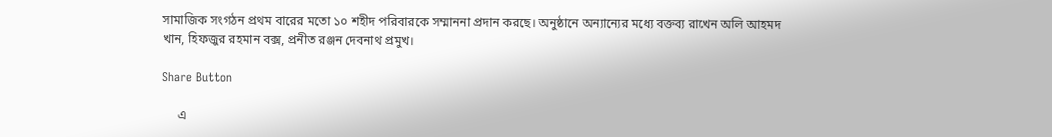সামাজিক সংগঠন প্রথম বারের মতো ১০ শহীদ পরিবারকে সম্মাননা প্রদান করছে। অনুষ্ঠানে অন্যান্যের মধ্যে বক্তব্য রাখেন অলি আহমদ খান, হিফজুর রহমান বক্স, প্রনীত রঞ্জন দেবনাথ প্রমুখ।

Share Button

     এ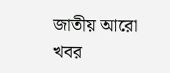জাতীয় আরো খবর